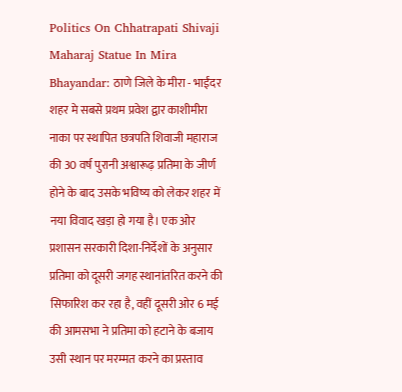Politics On Chhatrapati Shivaji Maharaj Statue In Mira Bhayandar: ठाणे जिले के मीरा - भाईंदर शहर मे सबसे प्रथम प्रवेश द्वार काशीमीरा नाका पर स्थापित छत्रपति शिवाजी महाराज की 30 वर्ष पुरानी अश्वारूढ़ प्रतिमा के जीर्ण होने के बाद उसके भविष्य को लेकर शहर में नया विवाद खड़ा हो गया है। एक ओर प्रशासन सरकारी दिशा-निर्देशों के अनुसार प्रतिमा को दूसरी जगह स्थानांतरित करने की सिफारिश कर रहा है, वहीं दूसरी ओर 6 मई की आमसभा ने प्रतिमा को हटाने के बजाय उसी स्थान पर मरम्मत करने का प्रस्ताव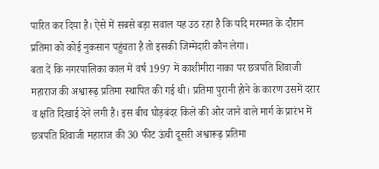पारित कर दिया है। ऐसे में सबसे बड़ा सवाल यह उठ रहा है कि यदि मरम्मत के दौरान प्रतिमा को कोई नुकसान पहुंचता है तो इसकी जिम्मेदारी कौन लेगा।
बता दें कि नगरपालिका काल में वर्ष 1997 में काशीमीरा नाका पर छत्रपति शिवाजी महाराज की अश्वारूढ़ प्रतिमा स्थापित की गई थी। प्रतिमा पुरानी होने के कारण उसमें दरार व क्षति दिखाई देने लगी है। इस बीच घोड़बंदर किले की ओर जाने वाले मार्ग के प्रारंभ में छत्रपति शिवाजी महाराज की 30 फीट ऊंची दूसरी अश्वारूढ़ प्रतिमा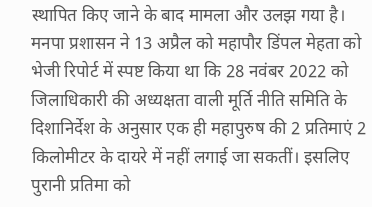स्थापित किए जाने के बाद मामला और उलझ गया है।
मनपा प्रशासन ने 13 अप्रैल को महापौर डिंपल मेहता को भेजी रिपोर्ट में स्पष्ट किया था कि 28 नवंबर 2022 को जिलाधिकारी की अध्यक्षता वाली मूर्ति नीति समिति के दिशानिर्देश के अनुसार एक ही महापुरुष की 2 प्रतिमाएं 2 किलोमीटर के दायरे में नहीं लगाई जा सकतीं। इसलिए पुरानी प्रतिमा को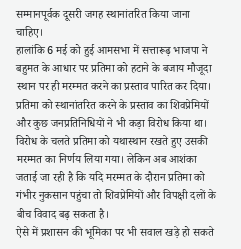सम्मानपूर्वक दूसरी जगह स्थानांतरित किया जाना चाहिए।
हालांकि 6 मई को हुई आमसभा में सत्तारूढ़ भाजपा ने बहुमत के आधार पर प्रतिमा को हटाने के बजाय मौजूदा स्थान पर ही मरम्मत करने का प्रस्ताव पारित कर दिया। प्रतिमा को स्थानांतरित करने के प्रस्ताव का शिवप्रेमियों और कुछ जनप्रतिनिधियों ने भी कड़ा विरोध किया था। विरोध के चलते प्रतिमा को यथास्थान रखते हुए उसकी मरम्मत का निर्णय लिया गया। लेकिन अब आशंका जताई जा रही है कि यदि मरम्मत के दौरान प्रतिमा को गंभीर नुकसान पहुंचा तो शिवप्रेमियों और विपक्षी दलों के बीच विवाद बढ़ सकता है।
ऐसे में प्रशासन की भूमिका पर भी सवाल खड़े हो सकते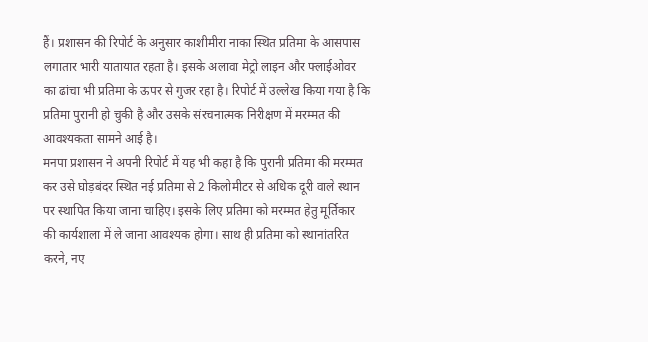हैं। प्रशासन की रिपोर्ट के अनुसार काशीमीरा नाका स्थित प्रतिमा के आसपास लगातार भारी यातायात रहता है। इसके अलावा मेट्रो लाइन और फ्लाईओवर का ढांचा भी प्रतिमा के ऊपर से गुजर रहा है। रिपोर्ट में उल्लेख किया गया है कि प्रतिमा पुरानी हो चुकी है और उसके संरचनात्मक निरीक्षण में मरम्मत की आवश्यकता सामने आई है।
मनपा प्रशासन ने अपनी रिपोर्ट में यह भी कहा है कि पुरानी प्रतिमा की मरम्मत कर उसे घोड़बंदर स्थित नई प्रतिमा से 2 किलोमीटर से अधिक दूरी वाले स्थान पर स्थापित किया जाना चाहिए। इसके लिए प्रतिमा को मरम्मत हेतु मूर्तिकार की कार्यशाला में ले जाना आवश्यक होगा। साथ ही प्रतिमा को स्थानांतरित करने, नए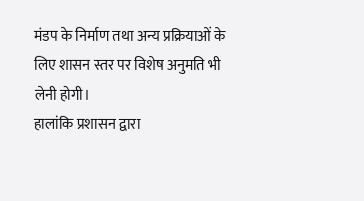मंडप के निर्माण तथा अन्य प्रक्रियाओं के लिए शासन स्तर पर विशेष अनुमति भी लेनी होगी।
हालांकि प्रशासन द्वारा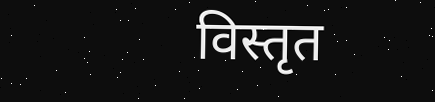विस्तृत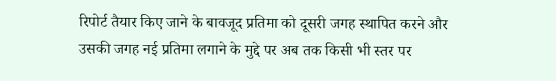रिपोर्ट तैयार किए जाने के बावजूद प्रतिमा को दूसरी जगह स्थापित करने और उसकी जगह नई प्रतिमा लगाने के मुद्दे पर अब तक किसी भी स्तर पर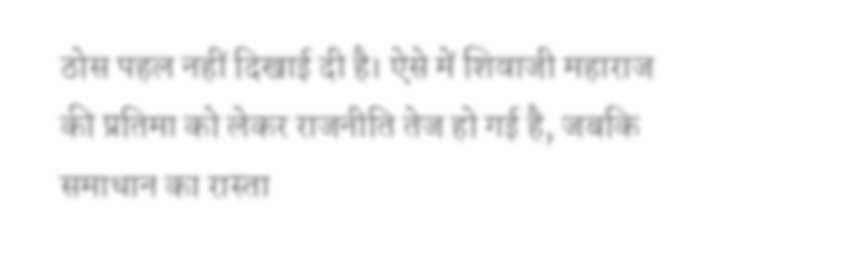ठोस पहल नहीं दिखाई दी है। ऐसे में शिवाजी महाराज की प्रतिमा को लेकर राजनीति तेज हो गई है, जबकि समाधान का रास्ता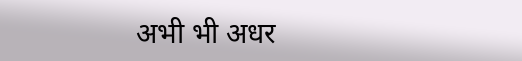अभी भी अधर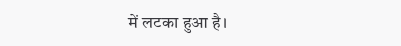में लटका हुआ है।